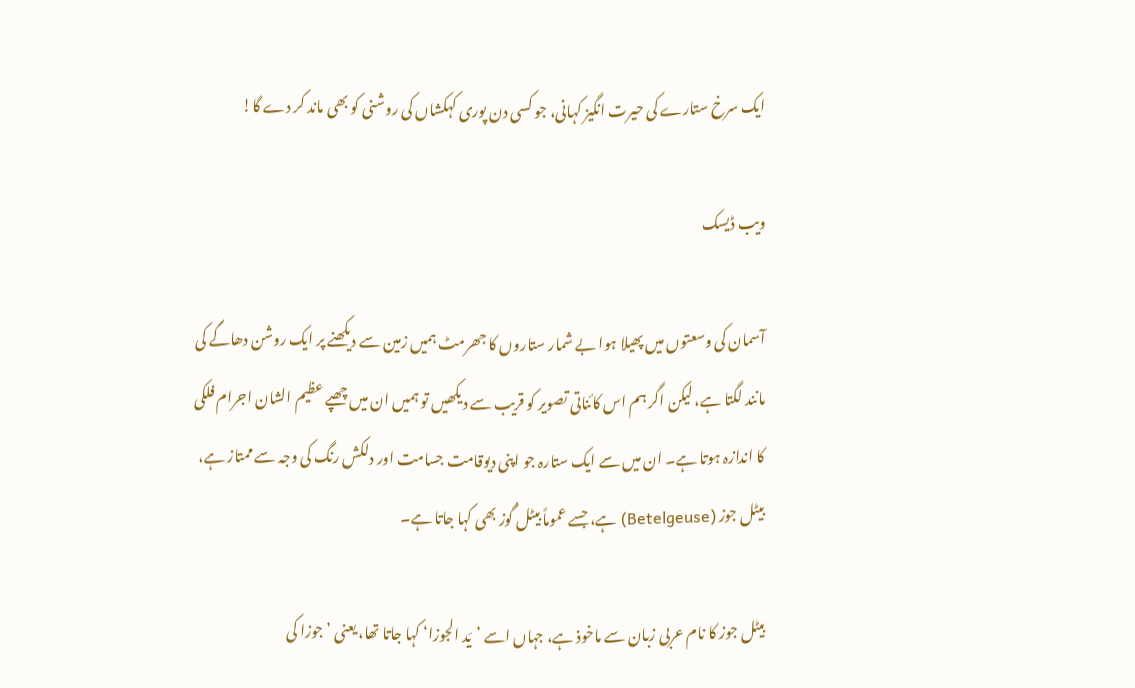ایک سرخ ستارے کی حیرت انگیز کہانی، جو کسی دن پوری کہکشاں کی روشنی کو بھی ماند کر دے گا!

ویب ڈیسک

آسمان کی وسعتوں میں پھیلا ہوا بے شمار ستاروں کا جھرمٹ ہمیں زمین سے دیکھنے پر ایک روشن دھاگے کی مانند لگتا ہے، لیکن اگر ہم اس کائناتی تصویر کو قریب سے دیکھیں تو ہمیں ان میں چھپے عظیم الشان اجرام فلکی کا اندازہ ہوتا ہے۔ ان میں سے ایک ستارہ جو اپنی دیوقامت جسامت اور دلکش رنگ کی وجہ سے ممتاز ہے، بیٹل جوز (Betelgeuse) ہے، جسے عموماً بیٹل گُوز بھی کہا جاتا ہے۔

بیٹل جوز کا نام عربی زبان سے ماخوذ ہے، جہاں اسے ’یَد الجوزا‘ کہا جاتا تھا، یعنی ’جوزا کی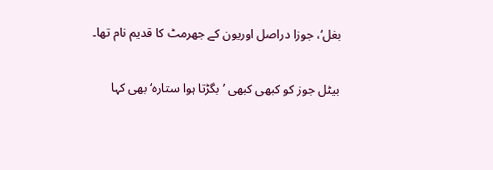بغل‘، جوزا دراصل اوریون کے جھرمٹ کا قدیم نام تھا۔

بیٹل جوز کو کبھی کبھی ’بگڑتا ہوا ستارہ‘ بھی کہا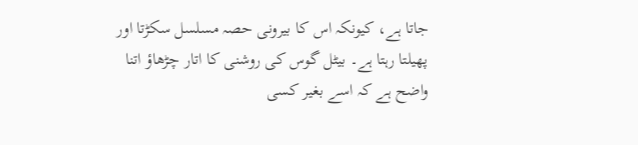جاتا ہے، کیونکہ اس کا بیرونی حصہ مسلسل سکڑتا اور پھیلتا رہتا ہے۔ بیٹل گوس کی روشنی کا اتار چڑھاؤ اتنا واضح ہے کہ اسے بغیر کسی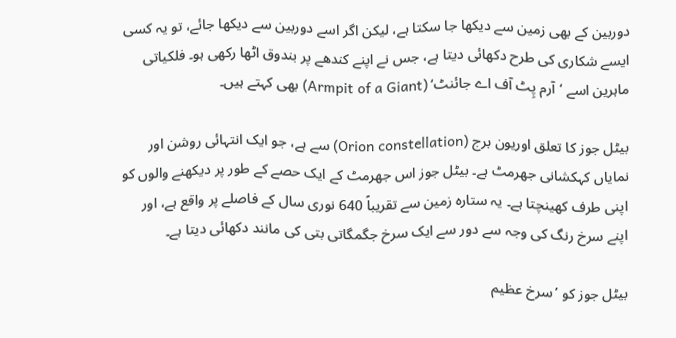دوربین کے بھی زمین سے دیکھا جا سکتا ہے، لیکن اگر اسے دوربین سے دیکھا جائے، تو یہ کسی ایسے شکاری کی طرح دکھائی دیتا ہے، جس نے اپنے کندھے پر بندوق اٹھا رکھی ہو۔ فلکیاتی ماہرین اسے ‘آرم پِٹ آف اے جائنٹ‘ (Armpit of a Giant) بھی کہتے ہیں۔

بیٹل جوز کا تعلق اوریون برج (Orion constellation) سے ہے، جو ایک انتہائی روشن اور نمایاں کہکشانی جھرمٹ ہے۔ بیٹل جوز اس جھرمٹ کے ایک حصے کے طور پر دیکھنے والوں کو اپنی طرف کھینچتا ہے۔ یہ ستارہ زمین سے تقریباً 640 نوری سال کے فاصلے پر واقع ہے، اور اپنے سرخ رنگ کی وجہ سے دور سے ایک سرخ جگمگاتی بتی کی مانند دکھائی دیتا ہے۔

بیٹل جوز کو ’سرخ عظیم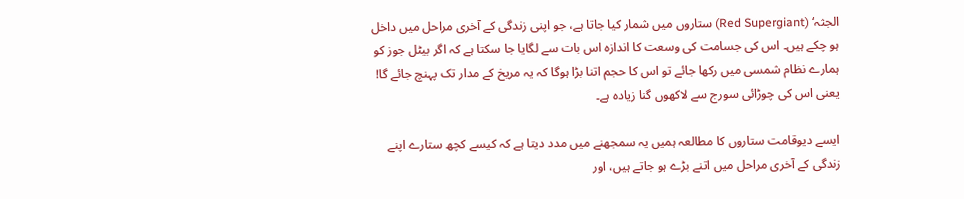الجثہ‘ (Red Supergiant) ستاروں میں شمار کیا جاتا ہے، جو اپنی زندگی کے آخری مراحل میں داخل ہو چکے ہیں۔ اس کی جسامت کی وسعت کا اندازہ اس بات سے لگایا جا سکتا ہے کہ اگر بیٹل جوز کو ہمارے نظام شمسی میں رکھا جائے تو اس کا حجم اتنا بڑا ہوگا کہ یہ مریخ کے مدار تک پہنچ جائے گا! یعنی اس کی چوڑائی سورج سے لاکھوں گنا زیادہ ہے۔

ایسے دیوقامت ستاروں کا مطالعہ ہمیں یہ سمجھنے میں مدد دیتا ہے کہ کیسے کچھ ستارے اپنے زندگی کے آخری مراحل میں اتنے بڑے ہو جاتے ہیں، اور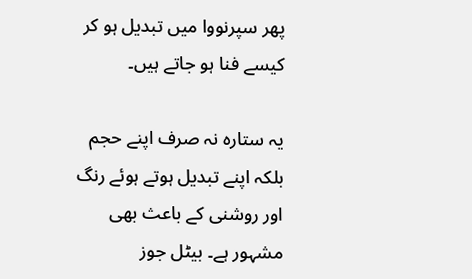پھر سپرنووا میں تبدیل ہو کر کیسے فنا ہو جاتے ہیں۔

یہ ستارہ نہ صرف اپنے حجم بلکہ اپنے تبدیل ہوتے ہوئے رنگ اور روشنی کے باعث بھی مشہور ہے۔ بیٹل جوز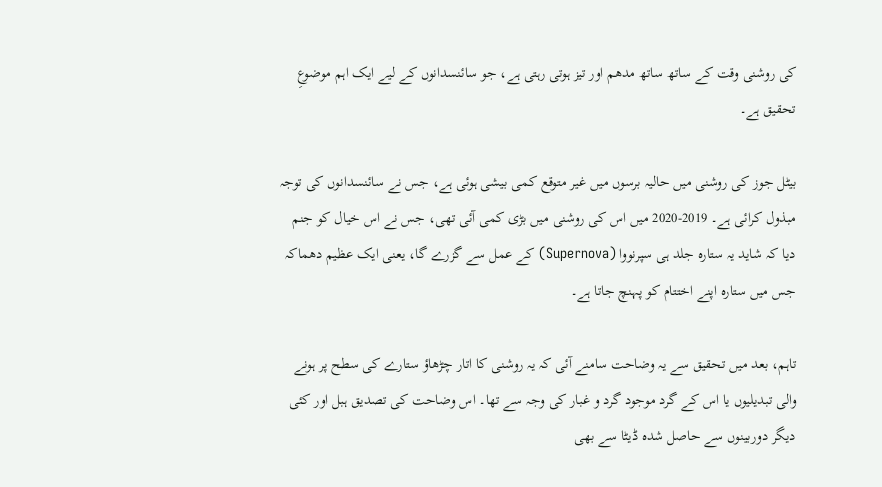کی روشنی وقت کے ساتھ ساتھ مدھم اور تیز ہوتی رہتی ہے، جو سائنسدانوں کے لیے ایک اہم موضوعِ تحقیق ہے۔

بیٹل جوز کی روشنی میں حالیہ برسوں میں غیر متوقع کمی بیشی ہوئی ہے، جس نے سائنسدانوں کی توجہ مبذول کرائی ہے۔ 2019-2020 میں اس کی روشنی میں بڑی کمی آئی تھی، جس نے اس خیال کو جنم دیا کہ شاید یہ ستارہ جلد ہی سپرنووا (Supernova) کے عمل سے گزرے گا، یعنی ایک عظیم دھماکہ جس میں ستارہ اپنے اختتام کو پہنچ جاتا ہے۔

تاہم، بعد میں تحقیق سے یہ وضاحت سامنے آئی کہ یہ روشنی کا اتار چڑھاؤ ستارے کی سطح پر ہونے والی تبدیلیوں یا اس کے گرد موجود گرد و غبار کی وجہ سے تھا۔ اس وضاحت کی تصدیق ہبل اور کئی دیگر دوربینوں سے حاصل شدہ ڈیٹا سے بھی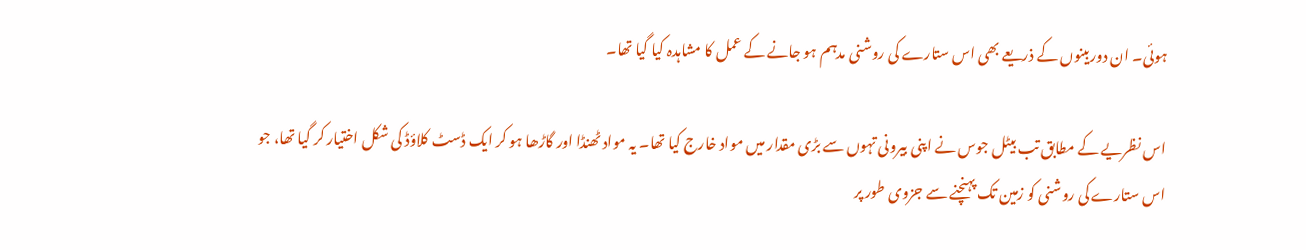ہوئی۔ ان دوربینوں کے ذریعے بھی اس ستارے کی روشنی مدہم ہو جانے کے عمل کا مشاہدہ کیا گیا تھا۔

اس نظریے کے مطابق تب بیٹل جوس نے اپنی بیرونی تہوں سے بڑی مقدار میں مواد خارج کیا تھا۔ یہ مواد ٹھنڈا اور گاڑھا ہو کر ایک ڈسٹ کلاؤڈ کی شکل اختیار کر گیا تھا، جو اس ستارے کی روشنی کو زمین تک پہنچنے سے جزوی طور پر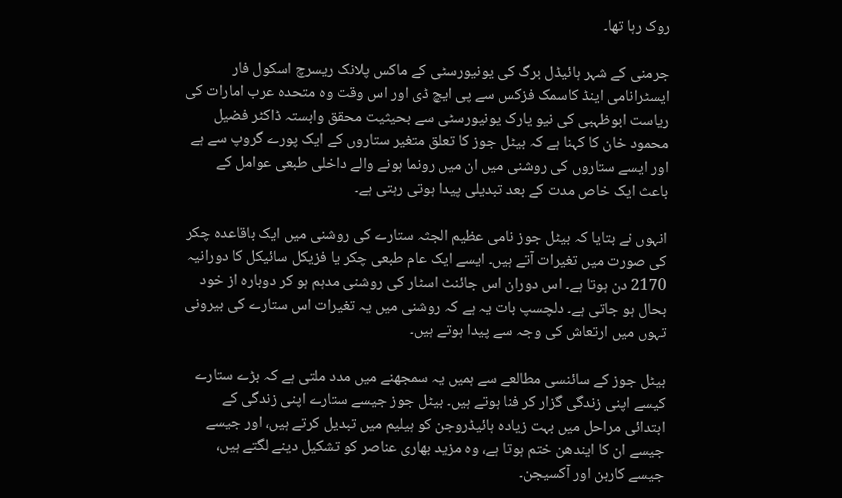روک رہا تھا۔

جرمنی کے شہر ہائیڈل برگ کی یونیورسٹی کے ماکس پلانک ریسرچ اسکول فار ایسٹرانامی اینڈ کاسمک فزکس سے پی ایچ ڈی اور اس وقت وہ متحدہ عرب امارات کی ریاست ابوظہبی کی نیو یارک یونیورسٹی سے بحیثیت محقق وابستہ ڈاکٹر فضیل محمود خان کا کہنا ہے کہ بیٹل جوز کا تعلق متغیر ستاروں کے ایک پورے گروپ سے ہے اور ایسے ستاروں کی روشنی میں ان میں رونما ہونے والے داخلی طبعی عوامل کے باعث ایک خاص مدت کے بعد تبدیلی پیدا ہوتی رہتی ہے۔

انہوں نے بتایا کہ بیٹل جوز نامی عظیم الجثہ ستارے کی روشنی میں ایک باقاعدہ چکر کی صورت میں تغیرات آتے ہیں۔ ایسے ایک عام طبعی چکر یا فزیکل سائیکل کا دورانیہ 2170 دن ہوتا ہے۔ اس دوران اس جائنٹ اسٹار کی روشنی مدہم ہو کر دوبارہ از خود بحال ہو جاتی ہے۔ دلچسپ بات یہ ہے کہ روشنی میں یہ تغیرات اس ستارے کی بیرونی تہوں میں ارتعاش کی وجہ سے پیدا ہوتے ہیں۔

بیٹل جوز کے سائنسی مطالعے سے ہمیں یہ سمجھنے میں مدد ملتی ہے کہ بڑے ستارے کیسے اپنی زندگی گزار کر فنا ہوتے ہیں۔ بیٹل جوز جیسے ستارے اپنی زندگی کے ابتدائی مراحل میں بہت زیادہ ہائیڈروجن کو ہیلیم میں تبدیل کرتے ہیں، اور جیسے جیسے ان کا ایندھن ختم ہوتا ہے، وہ مزید بھاری عناصر کو تشکیل دینے لگتے ہیں، جیسے کاربن اور آکسیجن۔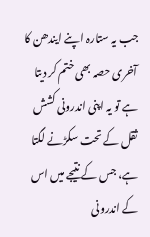جب یہ ستارہ اپنے ایندھن کا آخری حصہ بھی ختم کر دیتا ہے تو یہ اپنی اندرونی کشش ثقل کے تحت سکڑنے لگتا ہے، جس کے نتیجے میں اس کے اندرونی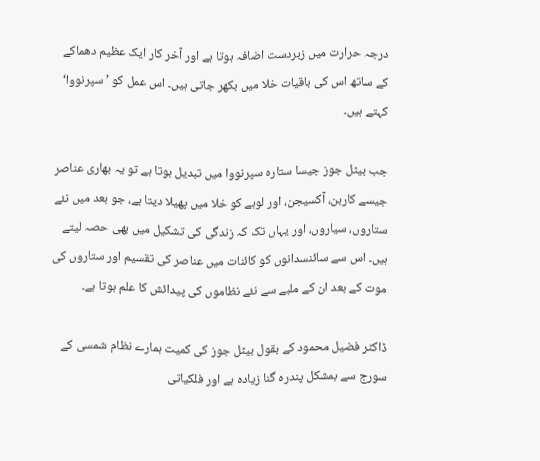درجہ حرارت میں زبردست اضافہ ہوتا ہے اور آخر کار ایک عظیم دھماکے کے ساتھ اس کی باقیات خلا میں بکھر جاتی ہیں۔ اس عمل کو ’سپرنووا‘ کہتے ہیں۔

جب بیٹل جوز جیسا ستارہ سپرنووا میں تبدیل ہوتا ہے تو یہ بھاری عناصر جیسے کاربن، آکسیجن، اور لوہے کو خلا میں پھیلا دیتا ہے، جو بعد میں نئے ستاروں، سیاروں، اور یہاں تک کہ زندگی کی تشکیل میں بھی حصہ لیتے ہیں۔ اس سے سائنسدانوں کو کائنات میں عناصر کی تقسیم اور ستاروں کی موت کے بعد ان کے ملبے سے نئے نظاموں کی پیدائش کا علم ہوتا ہے۔

ڈاکٹر فضیل محمود کے بقول بیٹل جوز کی کمیت ہمارے نظام شمسی کے سورج سے بمشکل پندرہ گنا زیادہ ہے اور فلکیاتی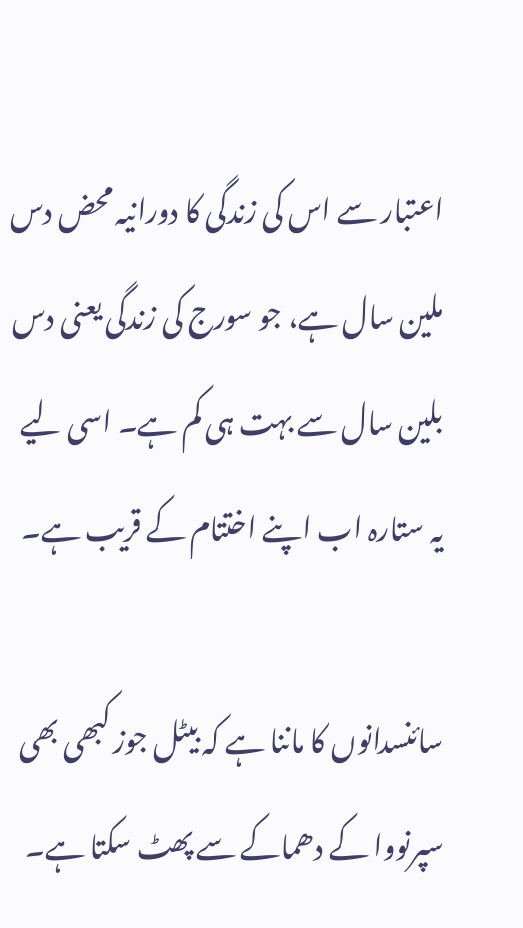اعتبار سے اس کی زندگی کا دورانیہ محض دس ملین سال ہے، جو سورج کی زندگی یعنی دس بلین سال سے بہت ہی کم ہے۔ اسی لیے یہ ستارہ اب اپنے اختتام کے قریب ہے۔

سائنسدانوں کا ماننا ہے کہ بیٹل جوز کبھی بھی سپرنووا کے دھماکے سے پھٹ سکتا ہے۔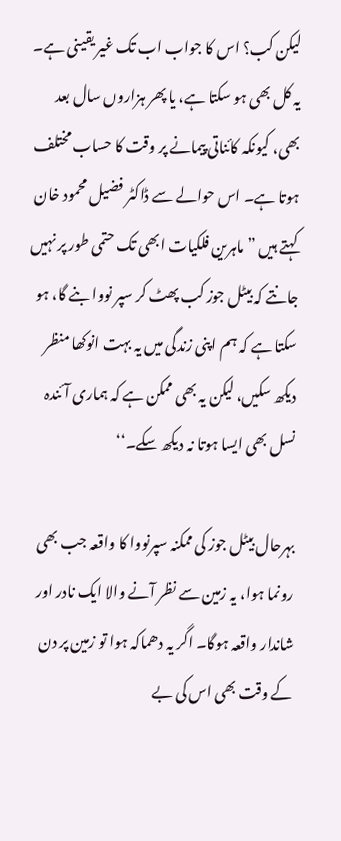لیکن کب؟ اس کا جواب اب تک غیر یقینی ہے۔ یہ کل بھی ہو سکتا ہے، یا پھر ہزاروں سال بعد بھی، کیونکہ کائناتی پیمانے پر وقت کا حساب مختلف ہوتا ہے۔ اس حوالے سے ڈاکٹر فضیل محمود خان کہتے ہیں ”ماہرین فلکیات ابھی تک حتمی طور پر نہیں جانتے کہ بیٹل جوز کب پھٹ کر سپر نووا بنے گا، ہو سکتا ہے کہ ہم اپنی زندگی میں یہ بہت انوکھا منظر دیکھ سکیں، لیکن یہ بھی ممکن ہے کہ ہماری آئندہ نسل بھی ایسا ہوتا نہ دیکھ سکے۔‘‘

بہرحال بیٹل جوز کی ممکنہ سپرنووا کا واقعہ جب بھی رونما ہوا، یہ زمین سے نظر آنے والا ایک نادر اور شاندار واقعہ ہوگا۔ اگر یہ دھماکہ ہوا تو زمین پر دن کے وقت بھی اس کی بے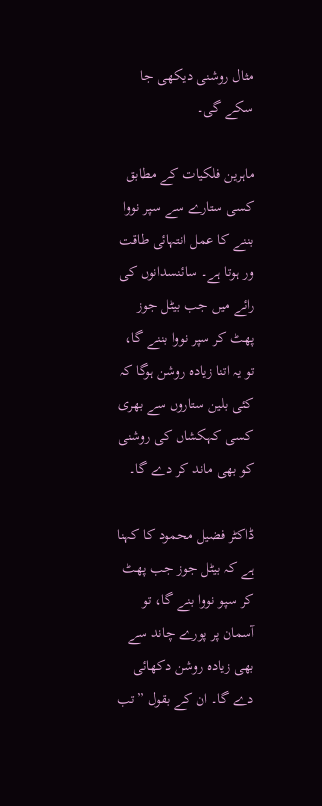مثال روشنی دیکھی جا سکے گی۔

ماہرین فلکیات کے مطابق کسی ستارے سے سپر نووا بننے کا عمل انتہائی طاقت ور ہوتا ہے۔ سائنسدانوں کی رائے میں جب بیٹل جوز پھٹ کر سپر نووا بننے گا، تو یہ اتنا زیادہ روشن ہوگا کہ کئی بلین ستاروں سے بھری کسی کہکشاں کی روشنی کو بھی ماند کر دے گا۔

ڈاکٹر فضیل محمود کا کہنا ہے کہ بیٹل جوز جب پھٹ کر سپو نووا بنے گا، تو آسمان پر پورے چاند سے بھی زیادہ روشن دکھائی دے گا۔ ان کے بقول ”تب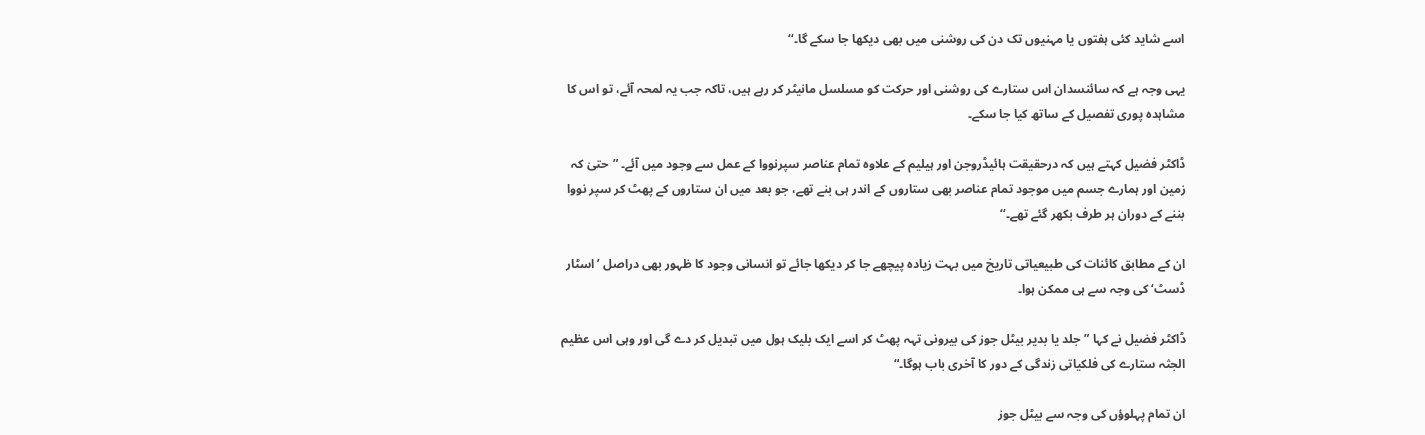اسے شاید کئی ہفتوں یا مہنیوں تک دن کی روشنی میں بھی دیکھا جا سکے گا۔‘‘

یہی وجہ ہے کہ سائنسدان اس ستارے کی روشنی اور حرکت کو مسلسل مانیٹر کر رہے ہیں، تاکہ جب یہ لمحہ آئے، تو اس کا مشاہدہ پوری تفصیل کے ساتھ کیا جا سکے۔

ڈاکٹر فضیل کہتے ہیں کہ درحقیقت ہائیڈروجن اور ہیلیم کے علاوہ تمام عناصر سپرنووا کے عمل سے وجود میں آئے۔ ”حتیٰ کہ زمین اور ہمارے جسم میں موجود تمام عناصر بھی ستاروں کے اندر ہی بنے تھے، جو بعد میں ان ستاروں کے پھٹ کر سپر نووا بننے کے دوران ہر طرف بکھر گئے تھے۔‘‘

ان کے مطابق کائنات کی طبیعیاتی تاریخ میں بہت زیادہ پیچھے جا کر دیکھا جائے تو انسانی وجود کا ظہور بھی دراصل ’اسٹار ڈسٹ‘ کی وجہ سے ہی ممکن ہوا۔

ڈاکٹر فضیل نے کہا ”جلد یا بدیر بیٹل جوز کی بیرونی تہہ پھٹ کر اسے ایک بلیک ہول میں تبدیل کر دے گی اور وہی اس عظیم الجثہ ستارے کی فلکیاتی زندگی کے دور کا آخری باب ہوگا۔“

ان تمام پہلوؤں کی وجہ سے بیٹل جوز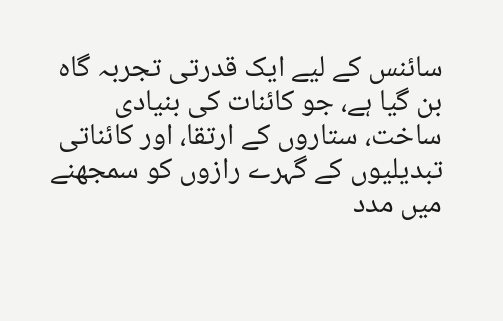سائنس کے لیے ایک قدرتی تجربہ گاہ بن گیا ہے، جو کائنات کی بنیادی ساخت، ستاروں کے ارتقا، اور کائناتی تبدیلیوں کے گہرے رازوں کو سمجھنے میں مدد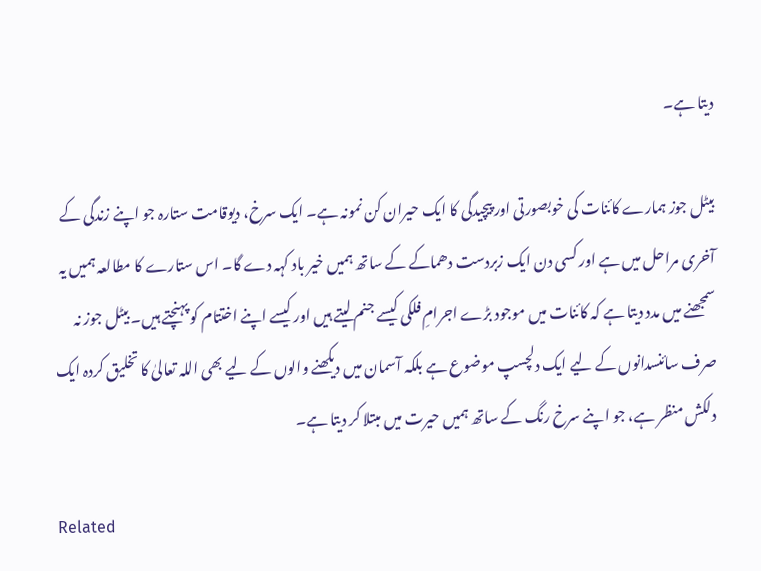دیتا ہے۔

بیٹل جوز ہمارے کائنات کی خوبصورتی اور پیچیدگی کا ایک حیران کن نمونہ ہے۔ ایک سرخ، دیوقامت ستارہ جو اپنے زندگی کے آخری مراحل میں ہے اور کسی دن ایک زبردست دھماکے کے ساتھ ہمیں خیر باد کہہ دے گا۔ اس ستارے کا مطالعہ ہمیں یہ سمجھنے میں مدد دیتا ہے کہ کائنات میں موجود بڑے اجرامِ فلکی کیسے جنم لیتے ہیں اور کیسے اپنے اختتام کو پہنچتے ہیں۔ بیٹل جوز نہ صرف سائنسدانوں کے لیے ایک دلچسپ موضوع ہے بلکہ آسمان میں دیکھنے والوں کے لیے بھی اللہ تعالیٰ کا تخلیق کردہ ایک دلکش منظر ہے، جو اپنے سرخ رنگ کے ساتھ ہمیں حیرت میں مبتلا کر دیتا ہے۔

Related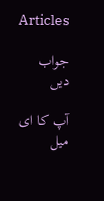Articles

جواب دیں

آپ کا ای میل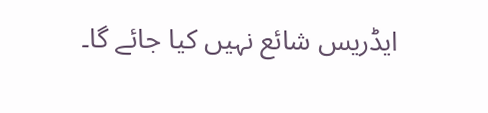ایڈریس شائع نہیں کیا جائے گا۔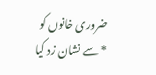ضروری خانوں کو * سے نشان زد کیا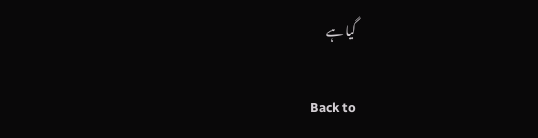گیا ہے

Back to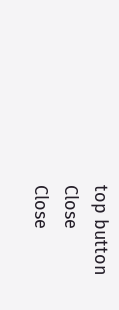top button
Close
Close